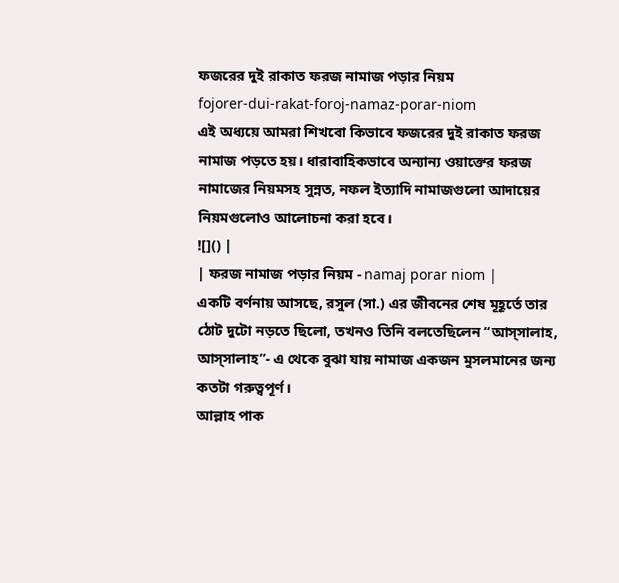ফজরের দুই রাকাত ফরজ নামাজ পড়ার নিয়ম
fojorer-dui-rakat-foroj-namaz-porar-niom
এই অধ্যয়ে আমরা শিখবো কিভাবে ফজরের দুই রাকাত ফরজ নামাজ পড়তে হয়। ধারাবাহিকভাবে অন্যান্য ওয়াক্তের ফরজ নামাজের নিয়মসহ সুন্নত, নফল ইত্যাদি নামাজগুলো আদায়ের নিয়মগুলোও আলোচনা করা হবে।
![]() |
| ফরজ নামাজ পড়ার নিয়ম - namaj porar niom |
একটি বর্ণনায় আসছে, রসুল (সা.) এর জীবনের শেষ মূহূর্তে তার ঠোট দুটো নড়তে ছিলো, তখনও তিনি বলতেছিলেন “আস্সালাহ, আস্সালাহ”- এ থেকে বুঝা যায় নামাজ একজন মুসলমানের জন্য কতটা গরুত্বপূর্ণ।
আল্লাহ পাক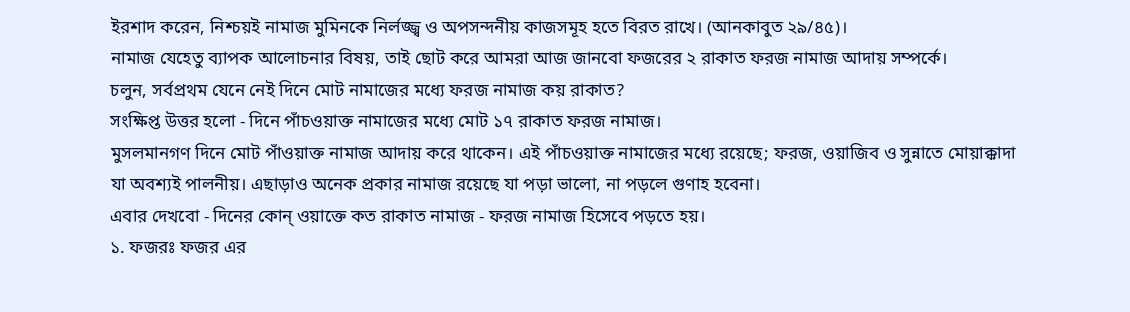ইরশাদ করেন, নিশ্চয়ই নামাজ মুমিনকে নির্লজ্জ্ব ও অপসন্দনীয় কাজসমূহ হতে বিরত রাখে। (আনকাবুত ২৯/৪৫)।
নামাজ যেহেতু ব্যাপক আলোচনার বিষয়, তাই ছোট করে আমরা আজ জানবো ফজরের ২ রাকাত ফরজ নামাজ আদায় সম্পর্কে।
চলুন, সর্বপ্রথম যেনে নেই দিনে মোট নামাজের মধ্যে ফরজ নামাজ কয় রাকাত?
সংক্ষিপ্ত উত্তর হলো - দিনে পাঁচওয়াক্ত নামাজের মধ্যে মোট ১৭ রাকাত ফরজ নামাজ।
মুসলমানগণ দিনে মোট পাঁওয়াক্ত নামাজ আদায় করে থাকেন। এই পাঁচওয়াক্ত নামাজের মধ্যে রয়েছে; ফরজ, ওয়াজিব ও সুন্নাতে মোয়াক্কাদা যা অবশ্যই পালনীয়। এছাড়াও অনেক প্রকার নামাজ রয়েছে যা পড়া ভালো, না পড়লে গুণাহ হবেনা।
এবার দেখবো - দিনের কোন্ ওয়াক্তে কত রাকাত নামাজ - ফরজ নামাজ হিসেবে পড়তে হয়।
১. ফজরঃ ফজর এর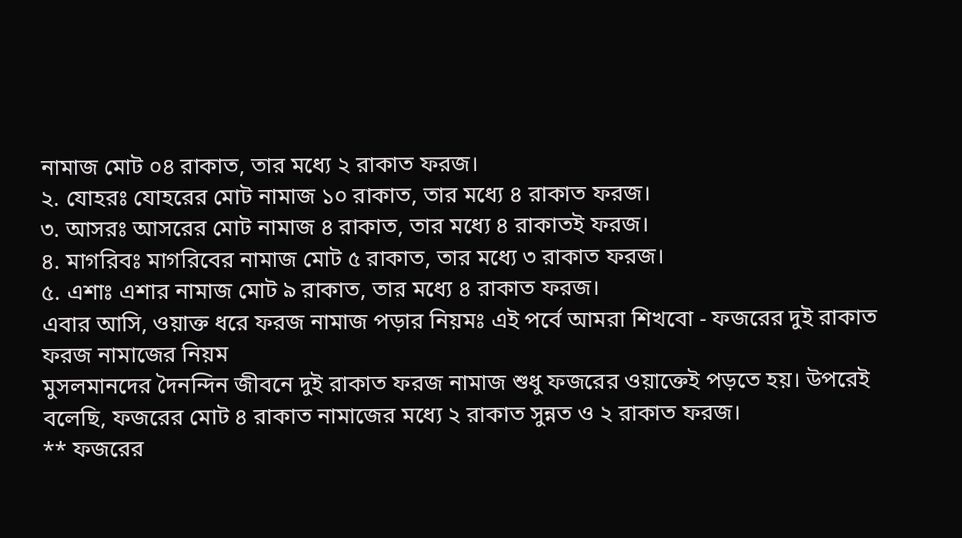নামাজ মোট ০৪ রাকাত, তার মধ্যে ২ রাকাত ফরজ।
২. যোহরঃ যোহরের মোট নামাজ ১০ রাকাত, তার মধ্যে ৪ রাকাত ফরজ।
৩. আসরঃ আসরের মোট নামাজ ৪ রাকাত, তার মধ্যে ৪ রাকাতই ফরজ।
৪. মাগরিবঃ মাগরিবের নামাজ মোট ৫ রাকাত, তার মধ্যে ৩ রাকাত ফরজ।
৫. এশাঃ এশার নামাজ মোট ৯ রাকাত, তার মধ্যে ৪ রাকাত ফরজ।
এবার আসি, ওয়াক্ত ধরে ফরজ নামাজ পড়ার নিয়মঃ এই পর্বে আমরা শিখবো - ফজরের দুই রাকাত ফরজ নামাজের নিয়ম
মুসলমানদের দৈনন্দিন জীবনে দুই রাকাত ফরজ নামাজ শুধু ফজরের ওয়াক্তেই পড়তে হয়। উপরেই বলেছি, ফজরের মোট ৪ রাকাত নামাজের মধ্যে ২ রাকাত সুন্নত ও ২ রাকাত ফরজ।
** ফজরের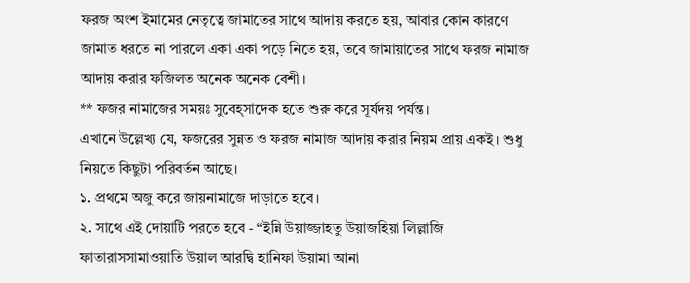ফরজ অংশ ইমামের নেতৃত্বে জামাতের সাথে আদায় করতে হয়, আবার কোন কারণে জামাত ধরতে না পারলে একা একা পড়ে নিতে হয়, তবে জামায়াতের সাথে ফরজ নামাজ আদায় করার ফজিলত অনেক অনেক বেশী।
** ফজর নামাজের সময়ঃ সুবেহ্সাদেক হতে শুরু করে সূর্যদয় পর্যন্ত।
এখানে উল্লেখ্য যে, ফজরের সুন্নত ও ফরজ নামাজ আদায় করার নিয়ম প্রায় একই। শুধু নিয়তে কিছুটা পরিবর্তন আছে।
১. প্রথমে অজু করে জায়নামাজে দাড়াতে হবে।
২. সাথে এই দোয়াটি পরতে হবে - “ইন্নি উয়াজ্জাহতু উয়াজহিয়া লিল্লাজি ফাতারাসসামাওয়াতি উয়াল আরদ্বি হানিফা উয়ামা আনা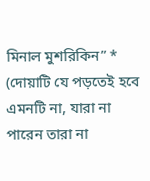মিনাল মুশরিকিন” * (দোয়াটি যে পড়তেই হবে এমনটি না, যারা না পারেন তারা না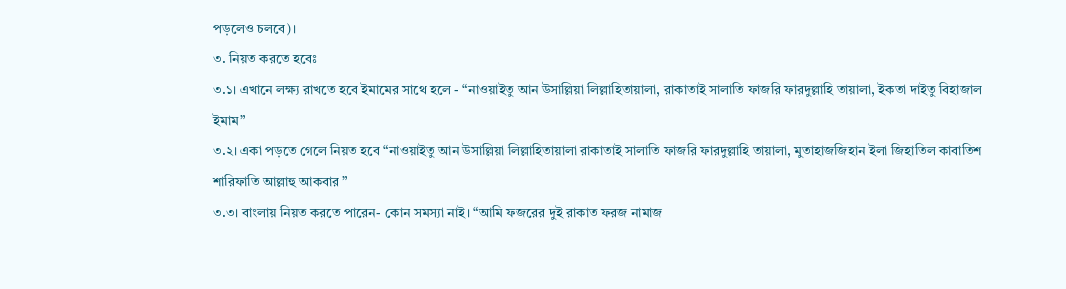পড়লেও চলবে)।
৩. নিয়ত করতে হবেঃ
৩.১। এখানে লক্ষ্য রাখতে হবে ইমামের সাথে হলে - “নাওয়াইতু আন উসাল্লিয়া লিল্লাহিতায়ালা, রাকাতাই সালাতি ফাজরি ফারদুল্লাহি তায়ালা, ইকতা দাইতু বিহাজাল ইমাম”
৩.২। একা পড়তে গেলে নিয়ত হবে “নাওয়াইতু আন উসাল্লিয়া লিল্লাহিতায়ালা রাকাতাই সালাতি ফাজরি ফারদুল্লাহি তায়ালা, মুতাহাজজিহান ইলা জিহাতিল কাবাতিশ শারিফাতি আল্লাহু আকবার ”
৩.৩। বাংলায় নিয়ত করতে পারেন- কোন সমস্যা নাই। “আমি ফজরের দুই রাকাত ফরজ নামাজ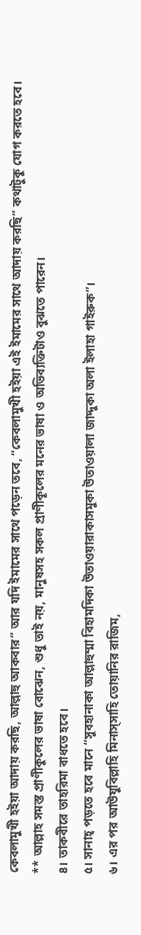কেবলামুখী হইয়া আদায় করছি, আল্লাহু আকবার” আর যদি ইমামের সাথে পড়েন তবে, “কেবলামুখী হইয়া এই ইমামের সাথে আদায় করছি” কথাটুকু যোগ করতে হবে।
** আল্লাহ সমস্ত প্রাণীকুলের ভাষা বোঝেন, শুধু তাই নয়, মানুষসহ সকল প্রাণীকূলের মনের ভাষা ও অভিব্যক্তিটাও বুঝতে পারেন।
৪। তাকবীরে তাহরিমা বাধতে হবে।
৫। সানাহ্ পড়তে হবে মানে “সুবহানাকা আল্লাহুম্মা বিহামদিকা উতাওয়ারাকাসমুকা উতাওয়ালা জাদ্দুকা অলা ইলাহা গাইরুক”।
৬। এর পর আউযুবিল্লাহি মিনাস্সাহি তোয়ানির রাজিম,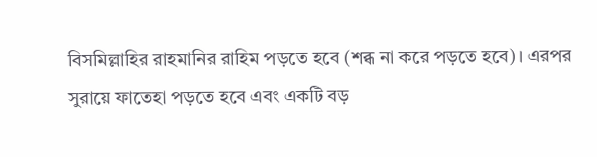বিসমিল্লাহির রাহমানির রাহিম পড়তে হবে (শব্ধ না করে পড়তে হবে)। এরপর সুরায়ে ফাতেহা পড়তে হবে এবং একটি বড়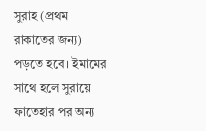সুরাহ (প্রথম রাকাতের জন্য) পড়তে হবে। ইমামের সাথে হলে সুরায়ে ফাতেহার পর অন্য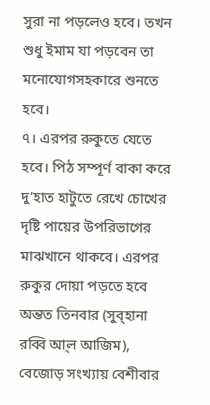সুরা না পড়লেও হবে। তখন শুধু ইমাম যা পড়বেন তা মনোযোগসহকারে শুনতে হবে।
৭। এরপর রুকুতে যেতে হবে। পিঠ সম্পূর্ণ বাকা করে দু’হাত হাটুতে রেখে চোখের দৃষ্টি পায়ের উপরিভাগের মাঝখানে থাকবে। এরপর রুকুর দোয়া পড়তে হবে অন্তত তিনবার (সুব্হানা রব্বি আ্ল আজিম), বেজোড় সংখ্যায় বেশীবার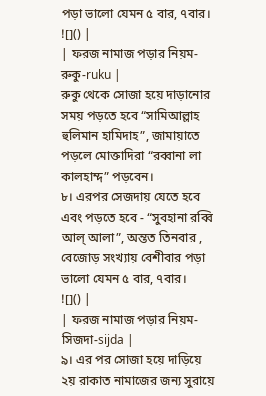পড়া ভালো যেমন ৫ বার, ৭বার।
![]() |
| ফরজ নামাজ পড়ার নিয়ম-রুকু-ruku |
রুকু থেকে সোজা হয়ে দাড়ানোর সময় পড়তে হবে “সামিআল্লাহ হুলিমান হামিদাহ”, জামায়াতে পড়লে মোক্তাদিরা “রব্বানা লা কালহাম্দ” পড়বেন।
৮। এরপর সেজদায় যেতে হবে এবং পড়তে হবে - “সুবহানা রব্বি আল্ আলা”, অন্তত তিনবার , বেজোড় সংখ্যায় বেশীবার পড়া ভালো যেমন ৫ বার, ৭বার।
![]() |
| ফরজ নামাজ পড়ার নিয়ম-সিজদা-sijda |
৯। এর পর সোজা হয়ে দাড়িয়ে ২য় রাকাত নামাজের জন্য সুরায়ে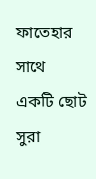ফাতেহার সাথে একটি ছোট সুরা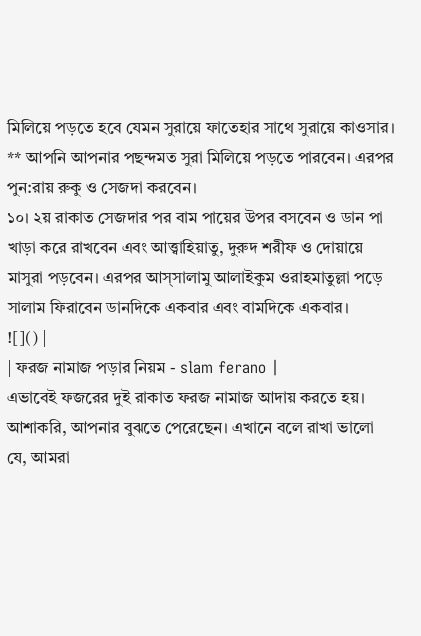মিলিয়ে পড়তে হবে যেমন সুরায়ে ফাতেহার সাথে সুরায়ে কাওসার।
** আপনি আপনার পছন্দমত সুরা মিলিয়ে পড়তে পারবেন। এরপর পুন:রায় রুকু ও সেজদা করবেন।
১০। ২য় রাকাত সেজদার পর বাম পায়ের উপর বসবেন ও ডান পা খাড়া করে রাখবেন এবং আত্ত্বাহিয়াতু, দুরুদ শরীফ ও দোয়ায়ে মাসুরা পড়বেন। এরপর আস্সালামু আলাইকুম ওরাহমাতুল্লা পড়ে সালাম ফিরাবেন ডানদিকে একবার এবং বামদিকে একবার।
![]() |
| ফরজ নামাজ পড়ার নিয়ম - slam ferano |
এভাবেই ফজরের দুই রাকাত ফরজ নামাজ আদায় করতে হয়। আশাকরি, আপনার বুঝতে পেরেছেন। এখানে বলে রাখা ভালো যে, আমরা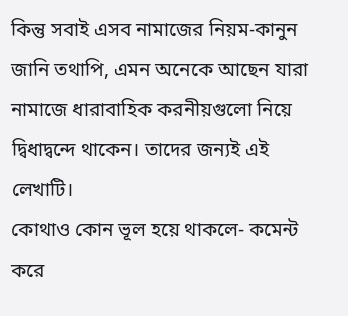কিন্তু সবাই এসব নামাজের নিয়ম-কানুন জানি তথাপি, এমন অনেকে আছেন যারা নামাজে ধারাবাহিক করনীয়গুলো নিয়ে দ্বিধাদ্বন্দে থাকেন। তাদের জন্যই এই লেখাটি।
কোথাও কোন ভূল হয়ে থাকলে- কমেন্ট করে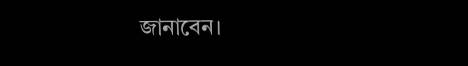জানাবেন।